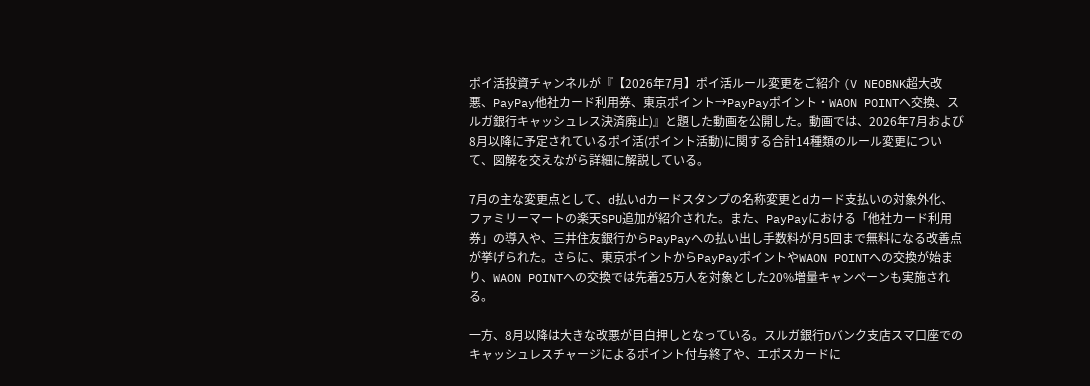ポイ活投資チャンネルが『【2026年7月】ポイ活ルール変更をご紹介 (V NEOBNK超大改悪、PayPay他社カード利用券、東京ポイント→PayPayポイント・WAON POINTへ交換、スルガ銀行キャッシュレス決済廃止)』と題した動画を公開した。動画では、2026年7月および8月以降に予定されているポイ活(ポイント活動)に関する合計14種類のルール変更について、図解を交えながら詳細に解説している。

7月の主な変更点として、d払いdカードスタンプの名称変更とdカード支払いの対象外化、ファミリーマートの楽天SPU追加が紹介された。また、PayPayにおける「他社カード利用券」の導入や、三井住友銀行からPayPayへの払い出し手数料が月5回まで無料になる改善点が挙げられた。さらに、東京ポイントからPayPayポイントやWAON POINTへの交換が始まり、WAON POINTへの交換では先着25万人を対象とした20%増量キャンペーンも実施される。

一方、8月以降は大きな改悪が目白押しとなっている。スルガ銀行Dバンク支店スマ口座でのキャッシュレスチャージによるポイント付与終了や、エポスカードに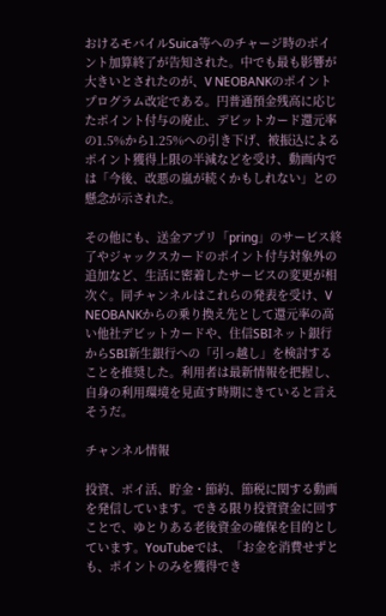おけるモバイルSuica等へのチャージ時のポイント加算終了が告知された。中でも最も影響が大きいとされたのが、V NEOBANKのポイントプログラム改定である。円普通預金残高に応じたポイント付与の廃止、デビットカード還元率の1.5%から1.25%への引き下げ、被振込によるポイント獲得上限の半減などを受け、動画内では「今後、改悪の嵐が続くかもしれない」との懸念が示された。

その他にも、送金アプリ「pring」のサービス終了やジャックスカードのポイント付与対象外の追加など、生活に密着したサービスの変更が相次ぐ。同チャンネルはこれらの発表を受け、V NEOBANKからの乗り換え先として還元率の高い他社デビットカードや、住信SBIネット銀行からSBI新生銀行への「引っ越し」を検討することを推奨した。利用者は最新情報を把握し、自身の利用環境を見直す時期にきていると言えそうだ。

チャンネル情報

投資、ポイ活、貯金・節約、節税に関する動画を発信しています。できる限り投資資金に回すことで、ゆとりある老後資金の確保を目的としています。YouTubeでは、「お金を消費せずとも、ポイントのみを獲得でき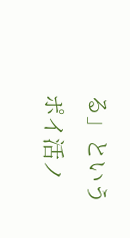る」というポイ活ノ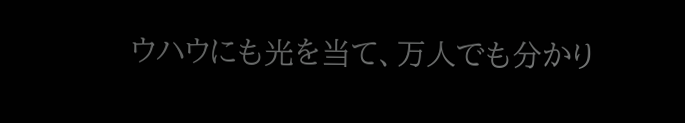ウハウにも光を当て、万人でも分かり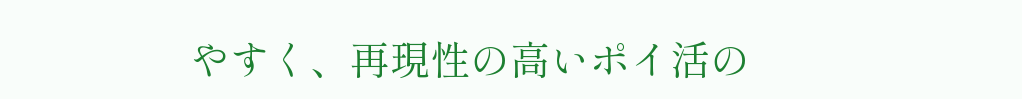やすく、再現性の高いポイ活の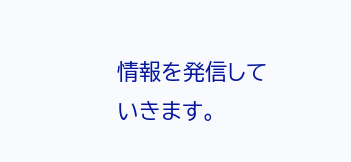情報を発信していきます。